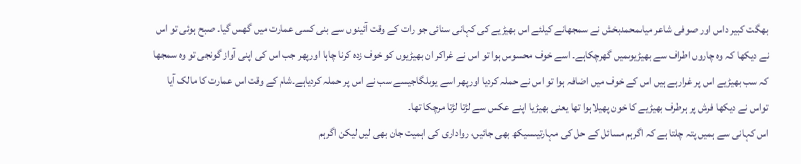بھگت کبیر داس اور صوفی شاعر میاںمحمدبخش نے سمجھانے کیلئے اس بھیڑیے کی کہانی سنائی جو رات کے وقت آئینوں سے بنی کسی عمارت میں گھس گیا۔ صبح ہوئی تو اس نے دیکھا کہ وہ چاروں اطراف سے بھیڑیوںمیں گھرچکاہے۔ اسے خوف محسوس ہوا تو اس نے غراکر ان بھیڑیوں کو خوف زدہ کرنا چاہا اورپھر جب اس کی اپنی آواز گونجی تو وہ سمجھا کہ سب بھیڑیے اس پر غرارہے ہیں اس کے خوف میں اضافہ ہوا تو اس نے حملہ کردیا اورپھر اسے یوںلگاجیسے سب نے اس پر حملہ کردیاہے۔شام کے وقت اس عمارت کا مالک آیا تواس نے دیکھا فرش پر ہرطرف بھیڑیے کا خون پھیلاہوا تھا یعنی بھیڑیا اپنے عکس سے لڑتا لڑتا مرچکا تھا۔
اس کہانی سے ہمیں پتہ چلتا ہے کہ اگرہم مسائل کے حل کی مہارتیںسیکھ بھی جائیں، رواداری کی اہمیت جان بھی لیں لیکن اگرہم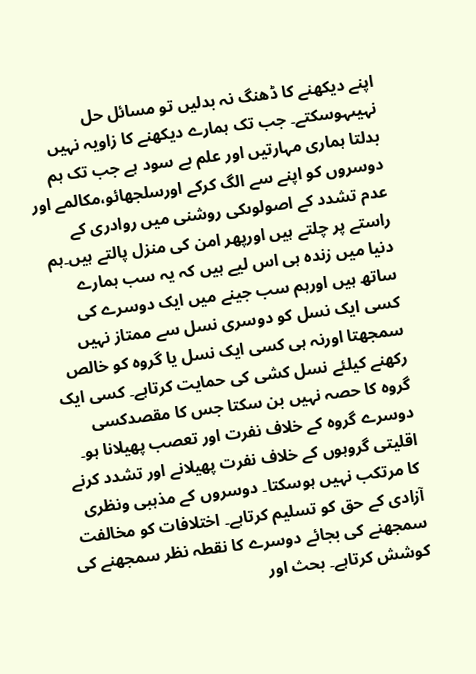اپنے دیکھنے کا ڈھنگ نہ بدلیں تو مسائل حل نہیںہوسکتے۔ جب تک ہمارے دیکھنے کا زاویہ نہیں بدلتا ہماری مہارتیں اور علم بے سود ہے جب تک ہم دوسروں کو اپنے سے الگ کرکے اورسلجھائو،مکالمے اور عدم تشدد کے اصولوںکی روشنی میں روادری کے راستے پر چلتے ہیں اورپھر امن کی منزل پالتے ہیں۔ہم دنیا میں زندہ ہی اس لیے ہیں کہ یہ سب ہمارے ساتھ ہیں اورہم سب جینے میں ایک دوسرے کی کسی ایک نسل کو دوسری نسل سے ممتاز نہیں سمجھتا اورنہ ہی کسی ایک نسل یا گروہ کو خالص رکھنے کیلئے نسل کشی کی حمایت کرتاہے۔ کسی ایک گروہ کا حصہ نہیں بن سکتا جس کا مقصدکسی دوسرے گروہ کے خلاف نفرت اور تعصب پھیلانا ہو۔ اقلیتی گروہوں کے خلاف نفرت پھیلانے اور تشدد کرنے کا مرتکب نہیں ہوسکتا۔ دوسروں کے مذہبی ونظری آزادی کے حق کو تسلیم کرتاہے۔ اختلافات کو مخالفت سمجھنے کی بجائے دوسرے کا نقطہ نظر سمجھنے کی کوشش کرتاہے۔ بحث اور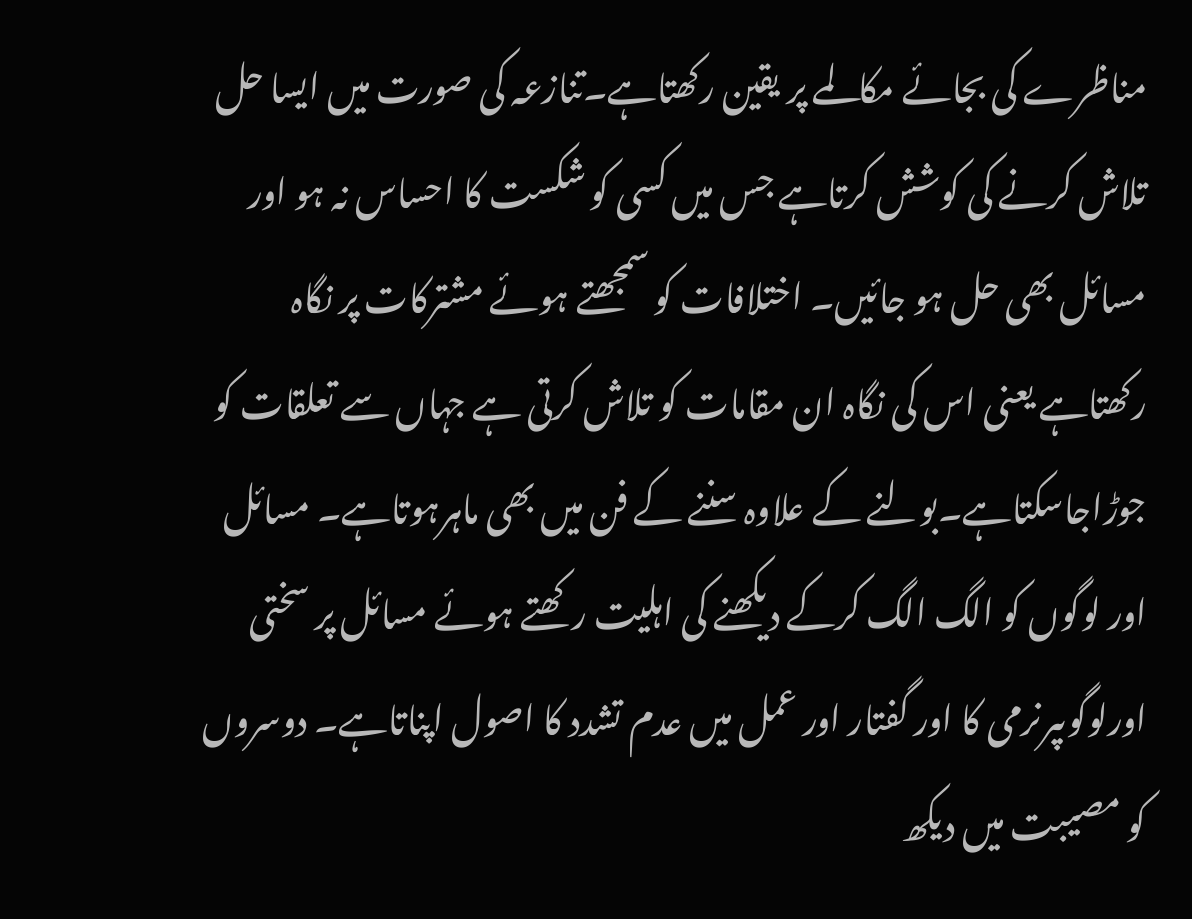مناظرے کی بجائے مکالمے پر یقین رکھتاہے۔تنازعہ کی صورت میں ایسا حل تلاش کرنے کی کوشش کرتاہے جس میں کسی کو شکست کا احساس نہ ہو اور مسائل بھی حل ہو جائیں۔ اختلافات کو سمجھتے ہوئے مشترکات پر نگاہ رکھتاہے یعنی اس کی نگاہ ان مقامات کو تلاش کرتی ہے جہاں سے تعلقات کو جوڑاجاسکتاہے۔بولنے کے علاوہ سننے کے فن میں بھی ماہرہوتاہے۔ مسائل اور لوگوں کو الگ الگ کرکے دیکھنے کی اہلیت رکھتے ہوئے مسائل پر سختی اورلوگوںپرنرمی کا اور گفتار اور عمل میں عدم تشدد کا اصول اپناتاہے۔ دوسروں کو مصیبت میں دیکھ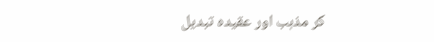کر مذہب اور عقیدہ تبدیل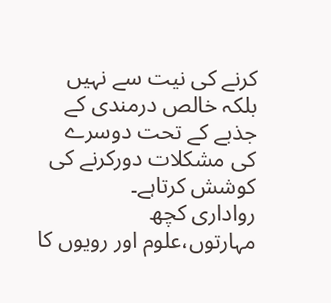کرنے کی نیت سے نہیں بلکہ خالص درمندی کے جذبے کے تحت دوسرے کی مشکلات دورکرنے کی کوشش کرتاہے۔
رواداری کچھ مہارتوں،علوم اور رویوں کا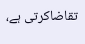تقاضاکرتی ہے،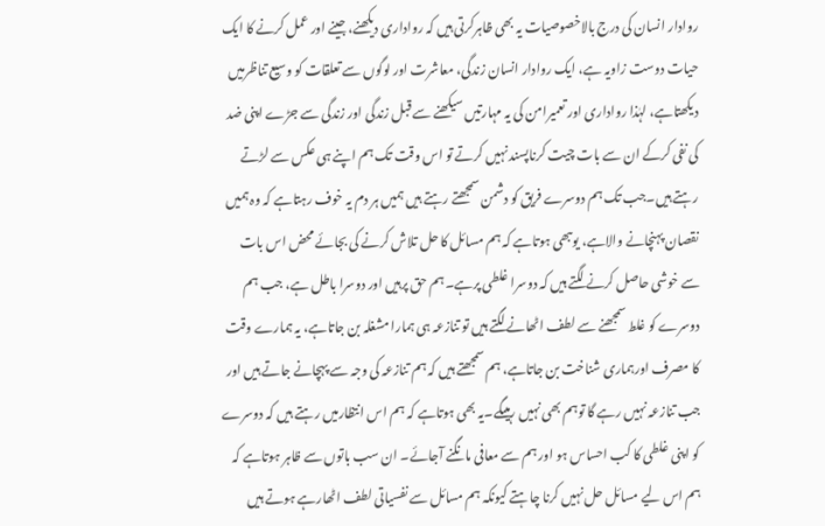روادار انسان کی درج بالاخصوصیات یہ بھی ظاہرکرتی ہیں کہ رواداری دیکھنے، جینے اور عمل کرنے کا ایک حیات دوست زاویہ ہے، ایک روادار انسان زندگی، معاشرت اور لوگوں سے تعلقات کو وسیع تناظرمیں دیکھتاہے، لہٰذا رواداری اور تعمیرامن کی یہ مہارتیں سیکھنے سے قبل زندگی اور زندگی سے جڑے اپنی ضد کی نفی کرکے ان سے بات چیت کرناپسند نہیں کرتے تو اس وقت تک ہم اپنے ہی عکس سے لڑتے رہتے ہیں۔جب تک ہم دوسرے فریق کو دشمن سمجھتے رہتے ہیں ہمیں ہر دم یہ خوف رہتاہے کہ وہ ہمیں نقصان پہنچانے والاہے، یوںبھی ہوتاہے کہ ہم مسائل کا حل تلاش کرنے کی بجائے محض اس بات سے خوشی حاصل کرنے لگتے ہیں کہ دوسرا غلطی پرہے۔ ہم حق پرہیں اور دوسرا باطل ہے، جب ہم دوسرے کو غلط سمجھنے سے لطف اٹھانے لگتے ہیں تو تنازعہ ہی ہمارا مشغلہ بن جاتاہے، یہ ہمارے وقت کا مصرف اورہماری شناخت بن جاتاہے، ہم سمجھتے ہیں کہ ہم تنازعہ کی وجہ سے پہچانے جاتے ہیں اور جب تنازعہ نہیں رہے گا توہم بھی نہیں رہیںگے۔یہ بھی ہوتاہے کہ ہم اس انتظارمیں رہتے ہیں کہ دوسرے کو اپنی غلطی کا کب احساس ہو اور ہم سے معافی مانگنے آجائے۔ ان سب باتوں سے ظاہر ہوتاہے کہ ہم اس لیے مسائل حل نہیں کرنا چاہتے کیونکہ ہم مسائل سے نفسیاتی لطف اٹھارہے ہوتے ہیں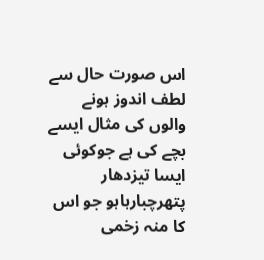اس صورت حال سے لطف اندوز ہونے والوں کی مثال ایسے بچے کی ہے جوکوئی ایسا تیزدھار پتھرچبارہاہو جو اس کا منہ زخمی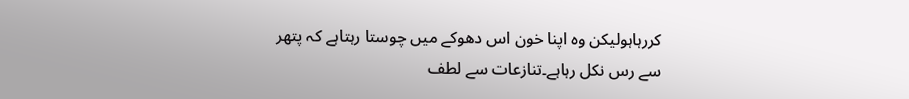کررہاہولیکن وہ اپنا خون اس دھوکے میں چوستا رہتاہے کہ پتھر سے رس نکل رہاہے۔تنازعات سے لطف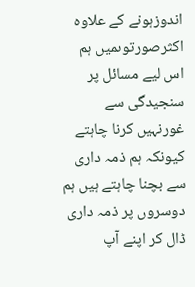اندوزہونے کے علاوہ اکثرصورتوںمیں ہم اس لیے مسائل پر سنجیدگی سے غورنہیں کرنا چاہتے کیونکہ ہم ذمہ داری سے بچنا چاہتے ہیں ہم دوسروں پر ذمہ داری ڈال کر اپنے آپ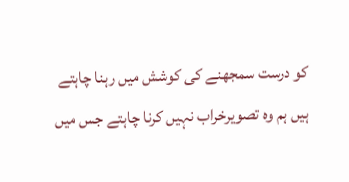کو درست سمجھنے کی کوشش میں رہنا چاہتے ہیں ہم وہ تصویرخراب نہیں کرنا چاہتے جس میں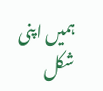ہمیں اپنی شکل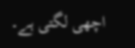اچھی لگتی ہے۔